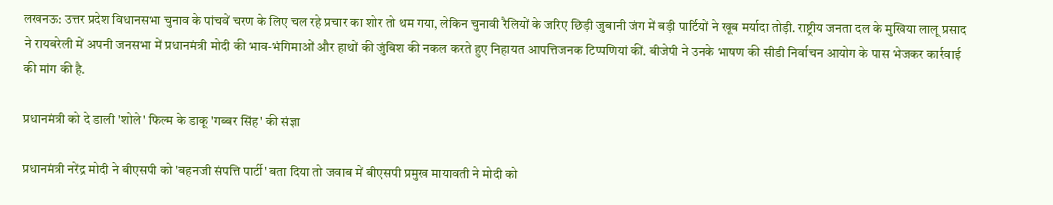लखनऊ: उत्तर प्रदेश विधानसभा चुनाव के पांचवें चरण के लिए चल रहे प्रचार का शोर तो थम गया, लेकिन चुनावी रैलियों के जरिए छिड़ी जुबानी जंग में बड़ी पार्टियों ने खूब मर्यादा तोड़ी. राष्ट्रीय जनता दल के मुखिया लालू प्रसाद ने रायबरेली में अपनी जनसभा में प्रधानमंत्री मोदी की भाव-भंगिमाओं और हाथों की जुंबिश की नकल करते हुए निहायत आपत्तिजनक टिप्पणियां कीं. बीजेपी ने उनके भाषण की सीडी निर्वाचन आयोग के पास भेजकर कार्रवाई की मांग की है.

प्रधानमंत्री को दे डाली 'शोले' फिल्म के डाकू 'गब्बर सिंह' की संज्ञा

प्रधानमंत्री नरेंद्र मोदी ने बीएसपी को 'बहनजी संपत्ति पार्टी' बता दिया तो जवाब में बीएसपी प्रमुख मायावती ने मोदी को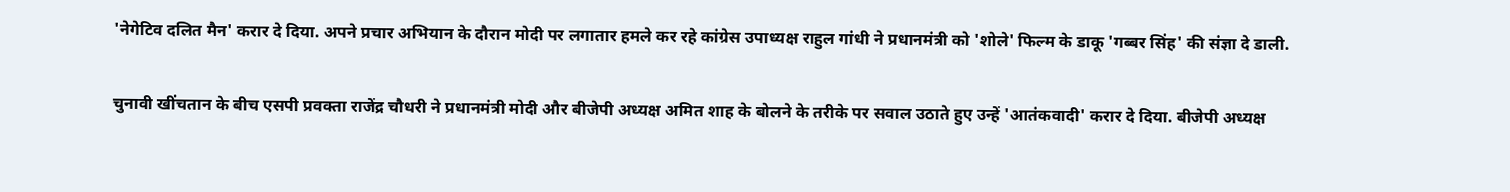'नेगेटिव दलित मैन' करार दे दिया. अपने प्रचार अभियान के दौरान मोदी पर लगातार हमले कर रहे कांग्रेस उपाध्यक्ष राहुल गांधी ने प्रधानमंत्री को 'शोले' फिल्म के डाकू 'गब्बर सिंह' की संज्ञा दे डाली.

चुनावी खींचतान के बीच एसपी प्रवक्ता राजेंद्र चौधरी ने प्रधानमंत्री मोदी और बीजेपी अध्यक्ष अमित शाह के बोलने के तरीके पर सवाल उठाते हुए उन्हें 'आतंकवादी' करार दे दिया. बीजेपी अध्यक्ष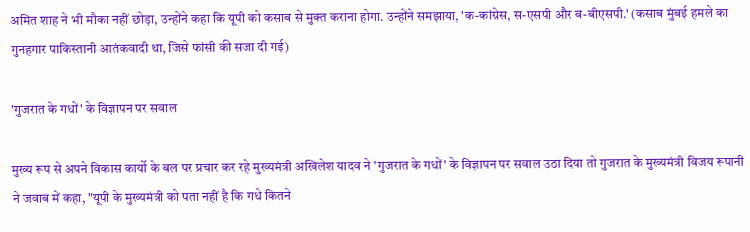अमित शाह ने भी मौका नहीं छोड़ा, उन्होंने कहा कि यूपी को कसाब से मुक्त कराना होगा. उन्होंने समझाया, 'क-कांग्रेस, स-एसपी और ब-बीएसपी.' (कसाब मुंबई हमले का गुनहगार पाकिस्तानी आतंकवादी था, जिसे फांसी की सजा दी गई)

'गुजरात के गधों' के विज्ञापन पर सवाल

मुख्य रूप से अपने विकास कार्यो के बल पर प्रचार कर रहे मुख्यमंत्री अखिलेश यादव ने 'गुजरात के गधों' के विज्ञापन पर सवाल उठा दिया तो गुजरात के मुख्यमंत्री विजय रूपानी ने जवाब में कहा, "यूपी के मुख्यमंत्री को पता नहीं है कि गधे कितने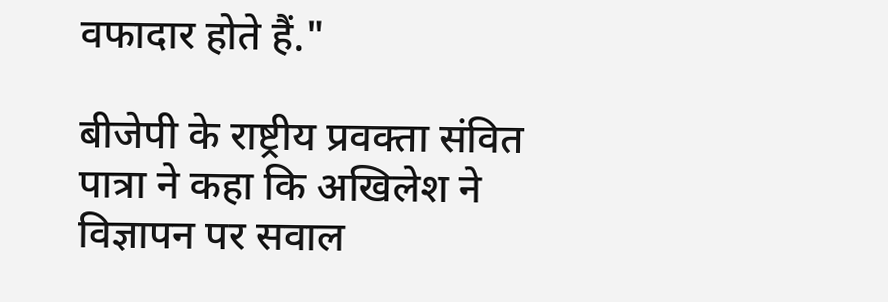वफादार होते हैं."

बीजेपी के राष्ट्रीय प्रवक्ता संवित पात्रा ने कहा कि अखिलेश ने विज्ञापन पर सवाल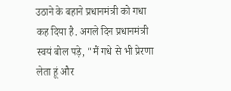उठाने के बहाने प्रधानमंत्री को गधा कह दिया है. अगले दिन प्रधानमंत्री स्वयं बोल पड़े, "मैं गधे से भी प्रेरणा लेता हूं और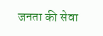जनता की सेवा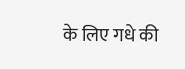के लिए गधे की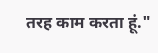तरह काम करता हूं."